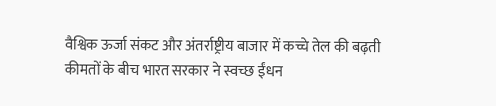वैश्विक ऊर्जा संकट और अंतर्राष्ट्रीय बाजार में कच्चे तेल की बढ़ती कीमतों के बीच भारत सरकार ने स्वच्छ ईंधन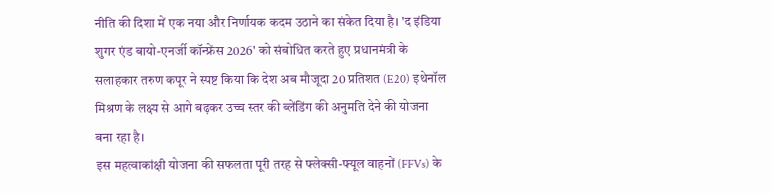नीति की दिशा में एक नया और निर्णायक कदम उठाने का संकेत दिया है। 'द इंडिया शुगर एंड बायो-एनर्जी कॉन्फ्रेंस 2026' को संबोधित करते हुए प्रधानमंत्री के सलाहकार तरुण कपूर ने स्पष्ट किया कि देश अब मौजूदा 20 प्रतिशत (E20) इथेनॉल मिश्रण के लक्ष्य से आगे बढ़कर उच्च स्तर की ब्लेंडिंग की अनुमति देने की योजना बना रहा है।
इस महत्वाकांक्षी योजना की सफलता पूरी तरह से फ्लेक्सी-फ्यूल वाहनों (FFVs) के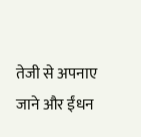तेजी से अपनाए जाने और ईंधन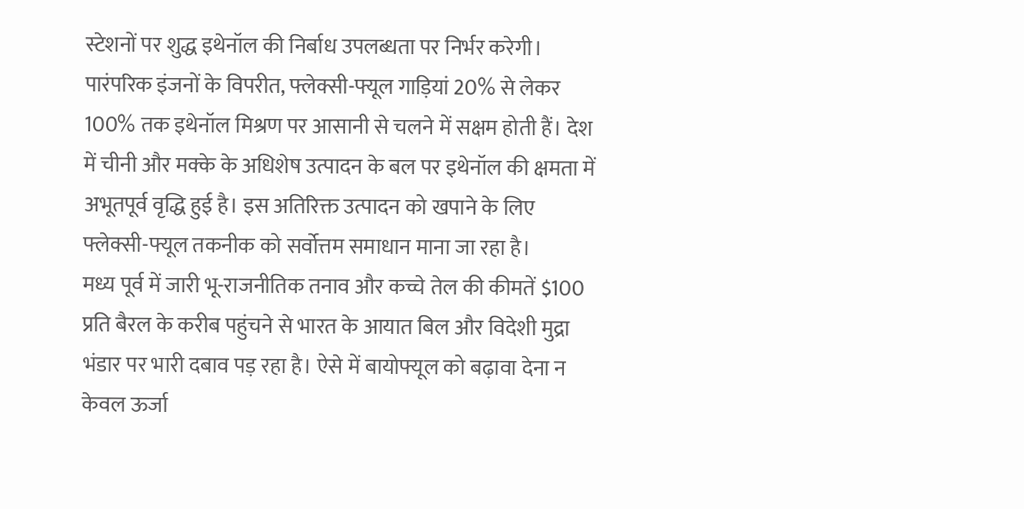स्टेशनों पर शुद्ध इथेनॉल की निर्बाध उपलब्धता पर निर्भर करेगी। पारंपरिक इंजनों के विपरीत, फ्लेक्सी-फ्यूल गाड़ियां 20% से लेकर 100% तक इथेनॉल मिश्रण पर आसानी से चलने में सक्षम होती हैं। देश में चीनी और मक्के के अधिशेष उत्पादन के बल पर इथेनॉल की क्षमता में अभूतपूर्व वृद्धि हुई है। इस अतिरिक्त उत्पादन को खपाने के लिए फ्लेक्सी-फ्यूल तकनीक को सर्वोत्तम समाधान माना जा रहा है।
मध्य पूर्व में जारी भू-राजनीतिक तनाव और कच्चे तेल की कीमतें $100 प्रति बैरल के करीब पहुंचने से भारत के आयात बिल और विदेशी मुद्रा भंडार पर भारी दबाव पड़ रहा है। ऐसे में बायोफ्यूल को बढ़ावा देना न केवल ऊर्जा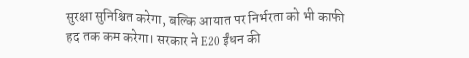सुरक्षा सुनिश्चित करेगा, बल्कि आयात पर निर्भरता को भी काफी हद तक कम करेगा। सरकार ने E20 ईंधन की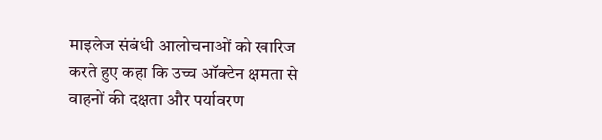माइलेज संबंधी आलोचनाओं को खारिज करते हुए कहा कि उच्च ऑक्टेन क्षमता से वाहनों की दक्षता और पर्यावरण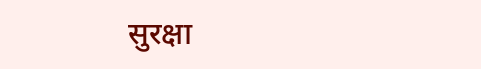सुरक्षा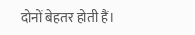दोनों बेहतर होती हैं।